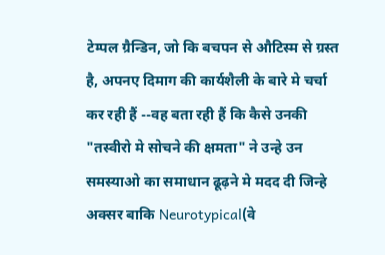टेम्पल ग्रैन्डिन, जो कि बचपन से औटिस्म से ग्रस्त है, अपनए दिमाग की कार्यशैली के बारे मे चर्चा कर रही हैं --वह बता रही हैं कि कैसे उनकी "तस्वीरो मे सोचने की क्षमता" ने उन्हे उन समस्याओ का समाधान ढूढ़ने मे मदद दी जिन्हे अक्सर बाकि Neurotypical(वे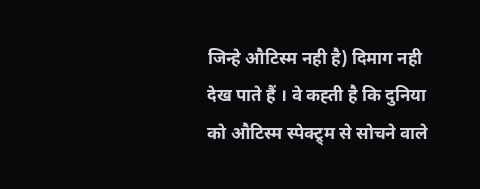जिन्हे औटिस्म नही है) दिमाग नही देख पाते हैं । वे कह्ती है कि दुनिया को औटिस्म स्पेक्ट्र्म से सोचने वाले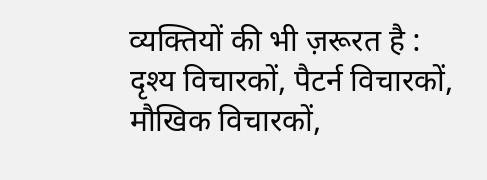व्यक्तियों की भी ज़रूरत है : दृश्य विचारकों, पैटर्न विचारकों, मौखिक विचारकों,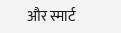और स्मार्ट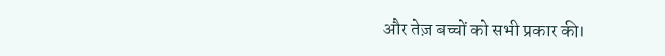और तेज़ बच्चों को सभी प्रकार की।